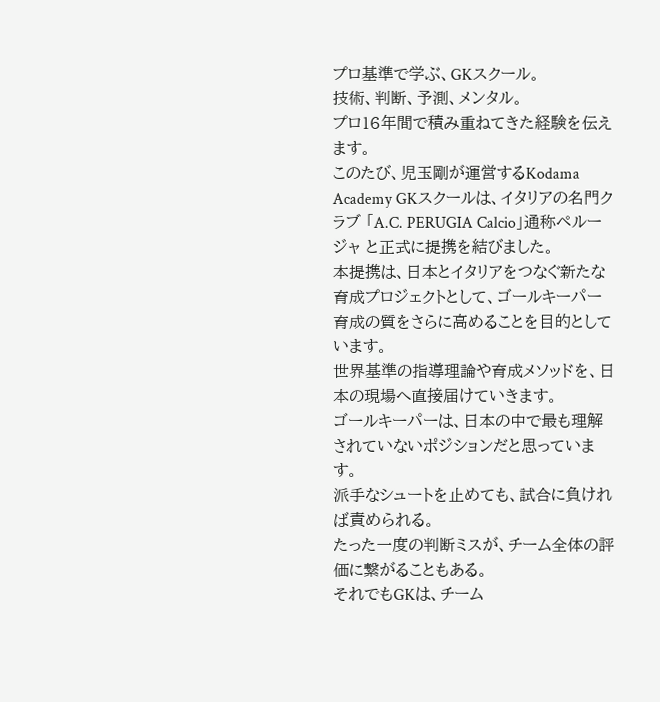プロ基準で学ぶ、GKスクール。
技術、判断、予測、メンタル。
プロ16年間で積み重ねてきた経験を伝えます。
このたび、児玉剛が運営するKodama Academy GKスクールは、イタリアの名門クラブ 「A.C. PERUGIA Calcio」通称ペルージャ と正式に提携を結びました。
本提携は、日本とイタリアをつなぐ新たな育成プロジェクトとして、ゴールキーパー育成の質をさらに高めることを目的としています。
世界基準の指導理論や育成メソッドを、日本の現場へ直接届けていきます。
ゴールキーパーは、日本の中で最も理解されていないポジションだと思っています。
派手なシュートを止めても、試合に負ければ責められる。
たった一度の判断ミスが、チーム全体の評価に繋がることもある。
それでもGKは、チーム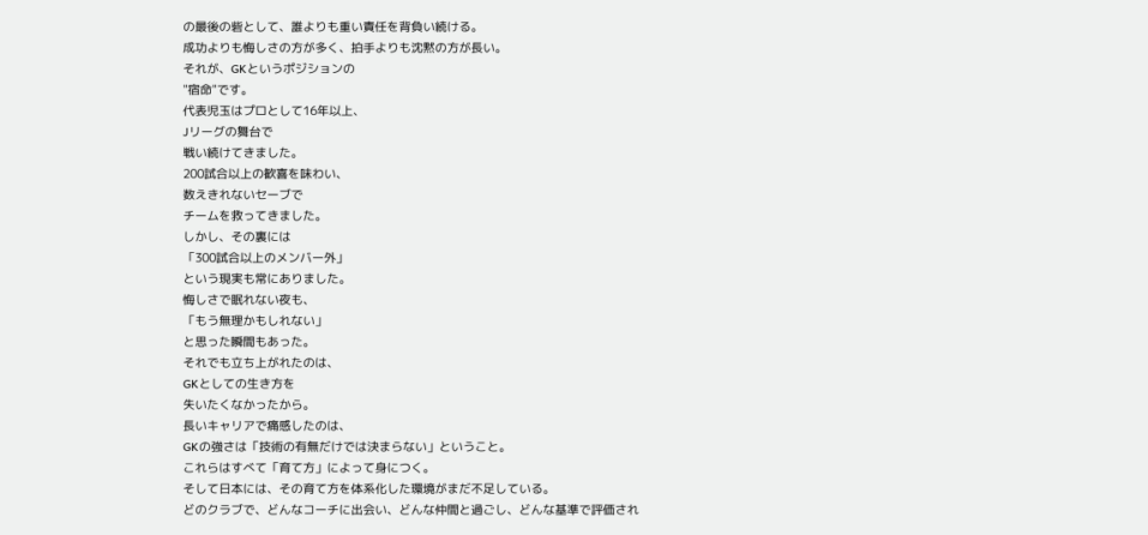の最後の砦として、誰よりも重い責任を背負い続ける。
成功よりも悔しさの方が多く、拍手よりも沈黙の方が長い。
それが、GKというポジションの
"宿命"です。
代表児玉はプロとして16年以上、
Jリーグの舞台で
戦い続けてきました。
200試合以上の歓喜を味わい、
数えきれないセーブで
チームを救ってきました。
しかし、その裏には
「300試合以上のメンバー外」
という現実も常にありました。
悔しさで眠れない夜も、
「もう無理かもしれない」
と思った瞬間もあった。
それでも立ち上がれたのは、
GKとしての生き方を
失いたくなかったから。
長いキャリアで痛感したのは、
GKの強さは「技術の有無だけでは決まらない」ということ。
これらはすべて「育て方」によって身につく。
そして日本には、その育て方を体系化した環境がまだ不足している。
どのクラブで、どんなコーチに出会い、どんな仲間と過ごし、どんな基準で評価され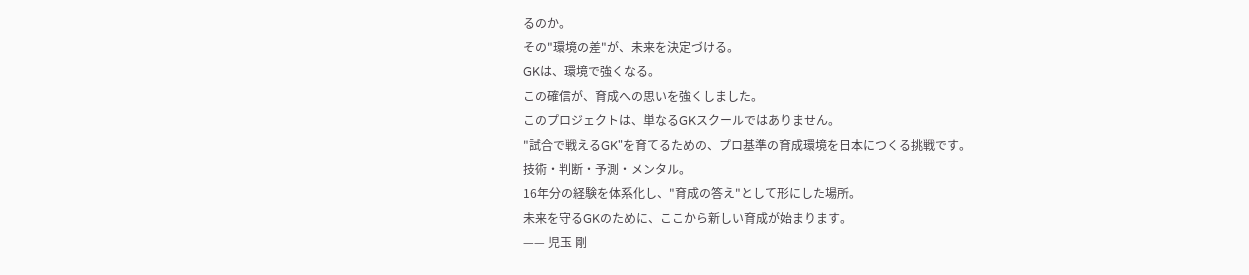るのか。
その"環境の差"が、未来を決定づける。
GKは、環境で強くなる。
この確信が、育成への思いを強くしました。
このプロジェクトは、単なるGKスクールではありません。
"試合で戦えるGK"を育てるための、プロ基準の育成環境を日本につくる挑戦です。
技術・判断・予測・メンタル。
16年分の経験を体系化し、"育成の答え"として形にした場所。
未来を守るGKのために、ここから新しい育成が始まります。
—— 児玉 剛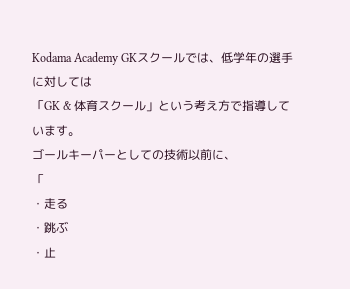Kodama Academy GKスクールでは、低学年の選手に対しては
「GK & 体育スクール」という考え方で指導しています。
ゴールキーパーとしての技術以前に、
「
・走る
・跳ぶ
・止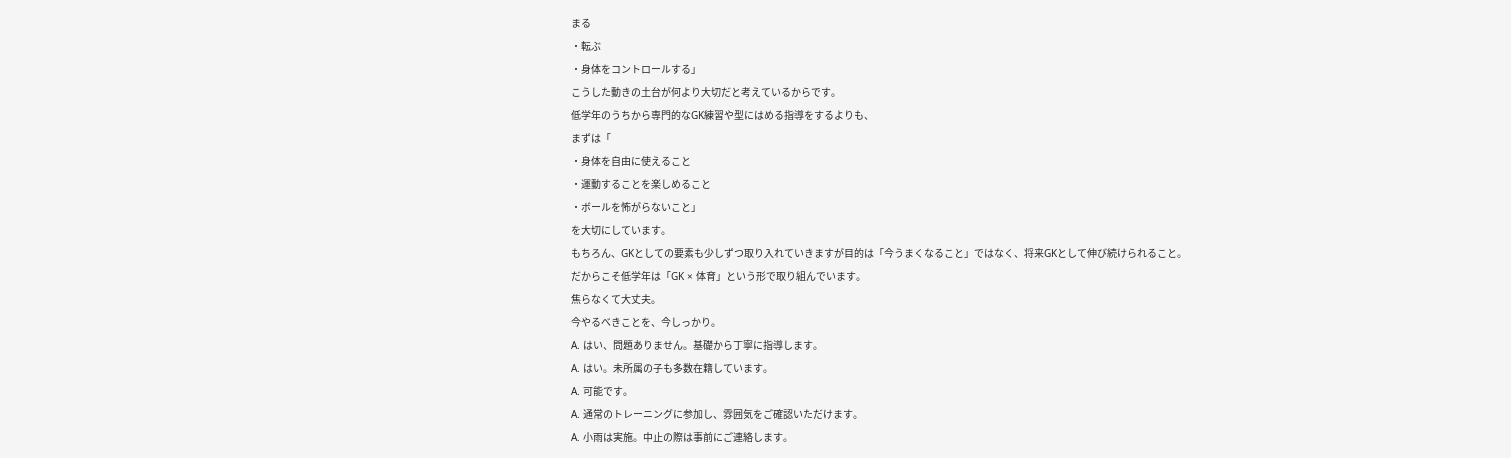まる
・転ぶ
・身体をコントロールする」
こうした動きの土台が何より大切だと考えているからです。
低学年のうちから専門的なGK練習や型にはめる指導をするよりも、
まずは「
・身体を自由に使えること
・運動することを楽しめること
・ボールを怖がらないこと」
を大切にしています。
もちろん、GKとしての要素も少しずつ取り入れていきますが目的は「今うまくなること」ではなく、将来GKとして伸び続けられること。
だからこそ低学年は「GK × 体育」という形で取り組んでいます。
焦らなくて大丈夫。
今やるべきことを、今しっかり。
A. はい、問題ありません。基礎から丁寧に指導します。
A. はい。未所属の子も多数在籍しています。
A. 可能です。
A. 通常のトレーニングに参加し、雰囲気をご確認いただけます。
A. 小雨は実施。中止の際は事前にご連絡します。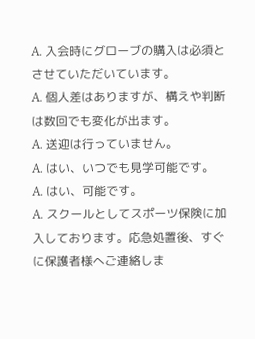A. 入会時にグローブの購入は必須とさせていただいています。
A. 個人差はありますが、構えや判断は数回でも変化が出ます。
A. 送迎は行っていません。
A. はい、いつでも見学可能です。
A. はい、可能です。
A. スクールとしてスポーツ保険に加入しております。応急処置後、すぐに保護者様へご連絡しま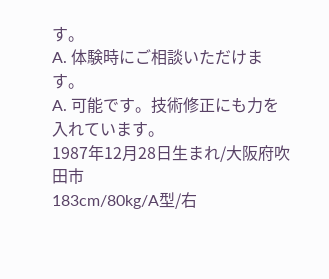す。
A. 体験時にご相談いただけます。
A. 可能です。技術修正にも力を入れています。
1987年12月28日生まれ/大阪府吹田市
183cm/80kg/A型/右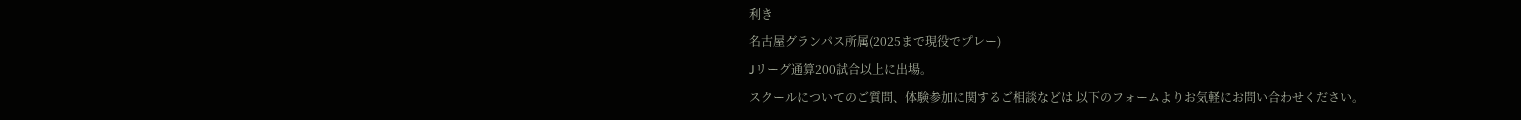利き
名古屋グランパス所属(2025まで現役でプレー)
Jリーグ通算200試合以上に出場。
スクールについてのご質問、体験参加に関するご相談などは 以下のフォームよりお気軽にお問い合わせください。